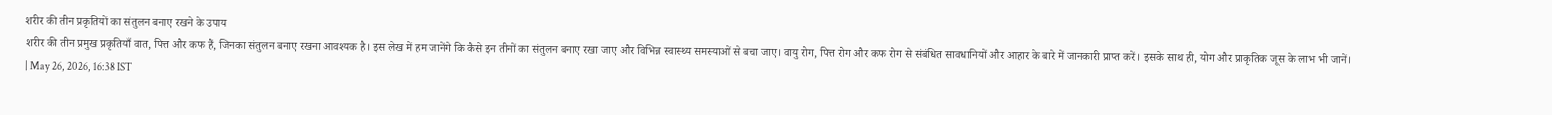शरीर की तीन प्रकृतियों का संतुलन बनाए रखने के उपाय
शरीर की तीन प्रमुख प्रकृतियाँ वात, पित्त और कफ हैं, जिनका संतुलन बनाए रखना आवश्यक है। इस लेख में हम जानेंगे कि कैसे इन तीनों का संतुलन बनाए रखा जाए और विभिन्न स्वास्थ्य समस्याओं से बचा जाए। वायु रोग, पित्त रोग और कफ रोग से संबंधित सावधानियों और आहार के बारे में जानकारी प्राप्त करें। इसके साथ ही, योग और प्राकृतिक जूस के लाभ भी जानें।
| May 26, 2026, 16:38 IST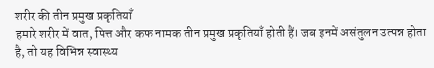शरीर की तीन प्रमुख प्रकृतियाँ
हमारे शरीर में वात, पित्त और कफ नामक तीन प्रमुख प्रकृतियाँ होती हैं। जब इनमें असंतुलन उत्पन्न होता है, तो यह विभिन्न स्वास्थ्य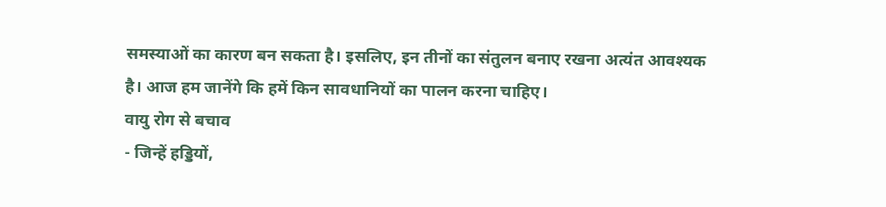समस्याओं का कारण बन सकता है। इसलिए, इन तीनों का संतुलन बनाए रखना अत्यंत आवश्यक है। आज हम जानेंगे कि हमें किन सावधानियों का पालन करना चाहिए।
वायु रोग से बचाव
- जिन्हें हड्डियों,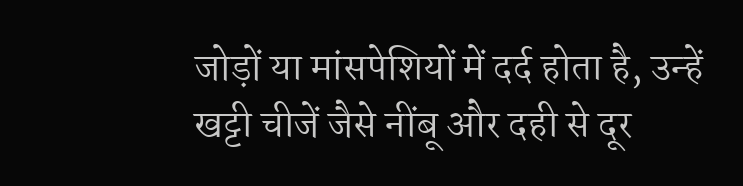जोड़ों या मांसपेशियों में दर्द होता है, उन्हें खट्टी चीजें जैसे नींबू और दही से दूर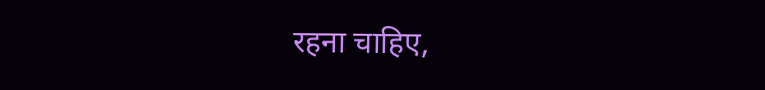रहना चाहिए,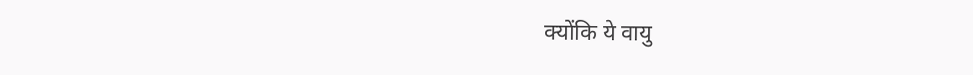क्योंकि ये वायु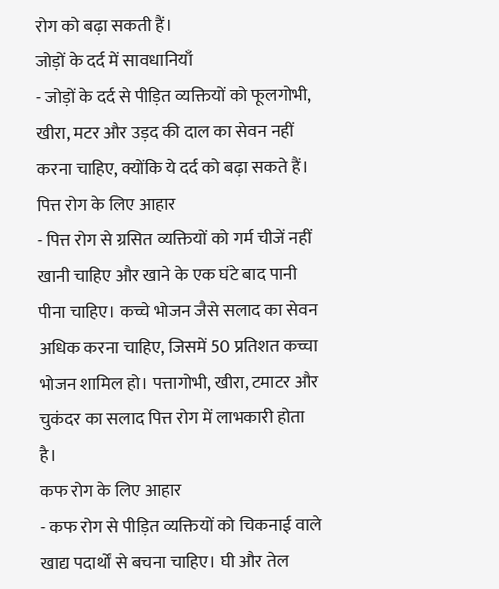रोग को बढ़ा सकती हैं।
जोड़ों के दर्द में सावधानियाँ
- जोड़ों के दर्द से पीड़ित व्यक्तियों को फूलगोभी, खीरा, मटर और उड़द की दाल का सेवन नहीं करना चाहिए, क्योंकि ये दर्द को बढ़ा सकते हैं।
पित्त रोग के लिए आहार
- पित्त रोग से ग्रसित व्यक्तियों को गर्म चीजें नहीं खानी चाहिए और खाने के एक घंटे बाद पानी पीना चाहिए। कच्चे भोजन जैसे सलाद का सेवन अधिक करना चाहिए, जिसमें 50 प्रतिशत कच्चा भोजन शामिल हो। पत्तागोभी, खीरा, टमाटर और चुकंदर का सलाद पित्त रोग में लाभकारी होता है।
कफ रोग के लिए आहार
- कफ रोग से पीड़ित व्यक्तियों को चिकनाई वाले खाद्य पदार्थों से बचना चाहिए। घी और तेल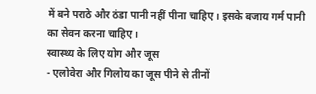में बने पराठे और ठंडा पानी नहीं पीना चाहिए। इसके बजाय गर्म पानी का सेवन करना चाहिए।
स्वास्थ्य के लिए योग और जूस
- एलोवेरा और गिलोय का जूस पीने से तीनों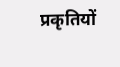प्रकृतियों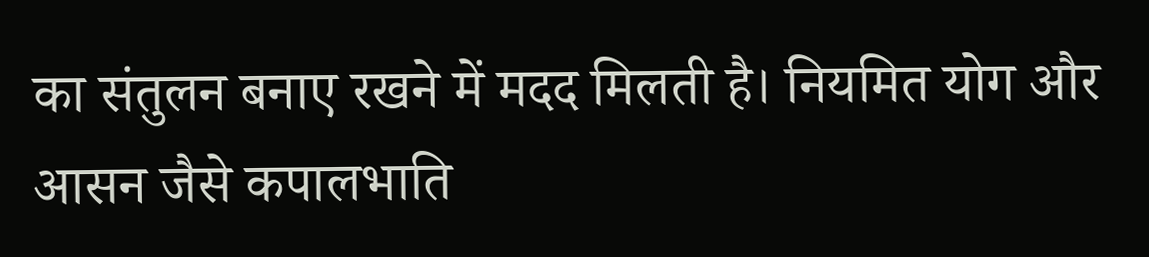का संतुलन बनाए रखने में मदद मिलती है। नियमित योग और आसन जैसे कपालभाति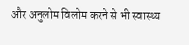और अनुलोम विलोम करने से भी स्वास्थ्य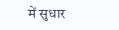में सुधार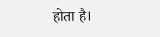होता है।